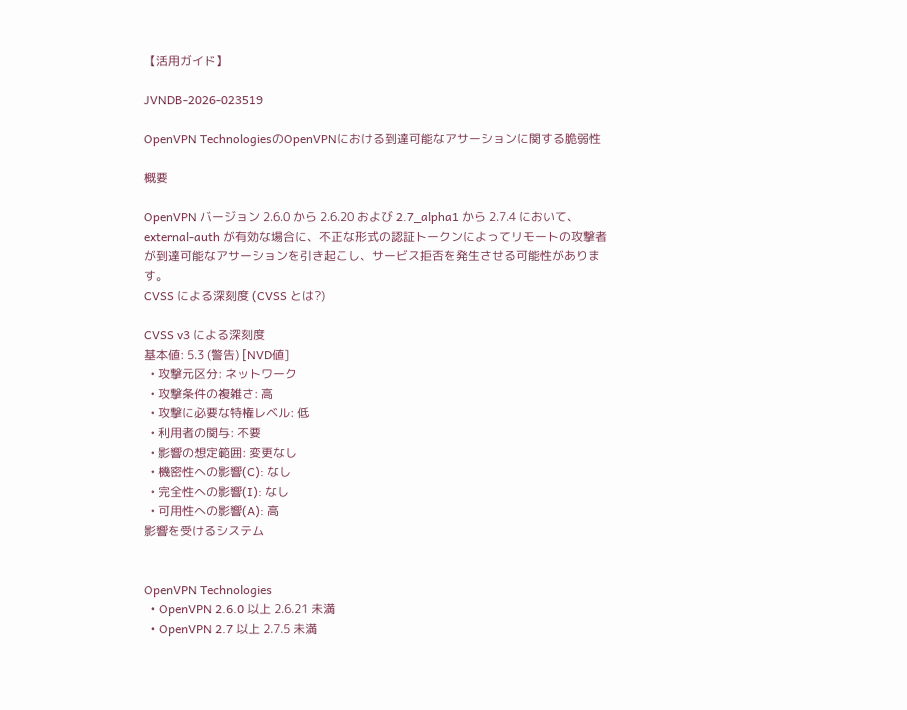【活用ガイド】

JVNDB-2026-023519

OpenVPN TechnologiesのOpenVPNにおける到達可能なアサーションに関する脆弱性

概要

OpenVPN バージョン 2.6.0 から 2.6.20 および 2.7_alpha1 から 2.7.4 において、external-auth が有効な場合に、不正な形式の認証トークンによってリモートの攻撃者が到達可能なアサーションを引き起こし、サービス拒否を発生させる可能性があります。
CVSS による深刻度 (CVSS とは?)

CVSS v3 による深刻度
基本値: 5.3 (警告) [NVD値]
  • 攻撃元区分: ネットワーク
  • 攻撃条件の複雑さ: 高
  • 攻撃に必要な特権レベル: 低
  • 利用者の関与: 不要
  • 影響の想定範囲: 変更なし
  • 機密性への影響(C): なし
  • 完全性への影響(I): なし
  • 可用性への影響(A): 高
影響を受けるシステム


OpenVPN Technologies
  • OpenVPN 2.6.0 以上 2.6.21 未満
  • OpenVPN 2.7 以上 2.7.5 未満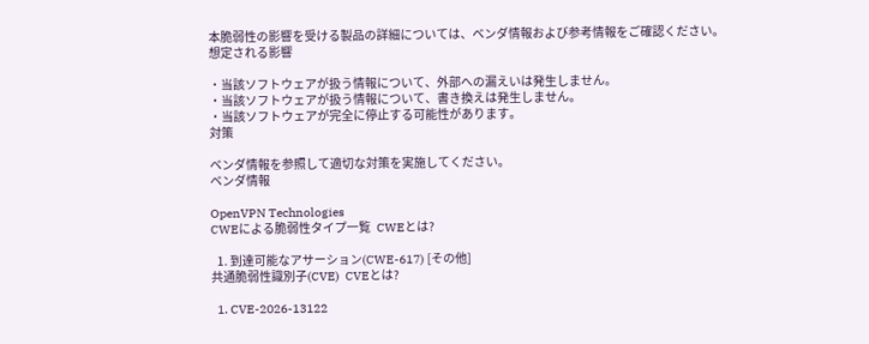本脆弱性の影響を受ける製品の詳細については、ベンダ情報および参考情報をご確認ください。
想定される影響

・当該ソフトウェアが扱う情報について、外部への漏えいは発生しません。
・当該ソフトウェアが扱う情報について、書き換えは発生しません。
・当該ソフトウェアが完全に停止する可能性があります。
対策

ベンダ情報を参照して適切な対策を実施してください。
ベンダ情報

OpenVPN Technologies
CWEによる脆弱性タイプ一覧  CWEとは?

  1. 到達可能なアサーション(CWE-617) [その他]
共通脆弱性識別子(CVE)  CVEとは?

  1. CVE-2026-13122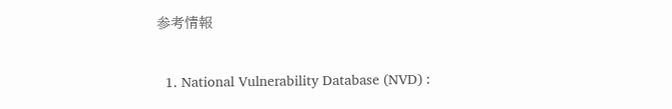参考情報

  1. National Vulnerability Database (NVD) :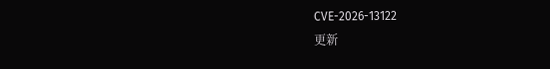CVE-2026-13122
更新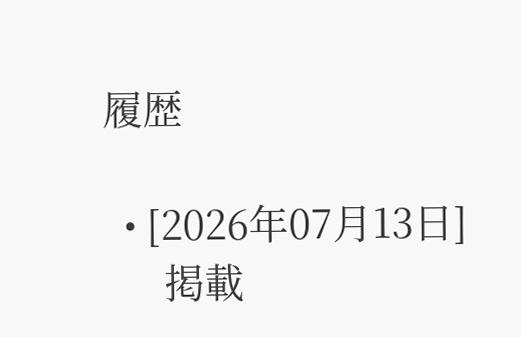履歴

  • [2026年07月13日]
      掲載